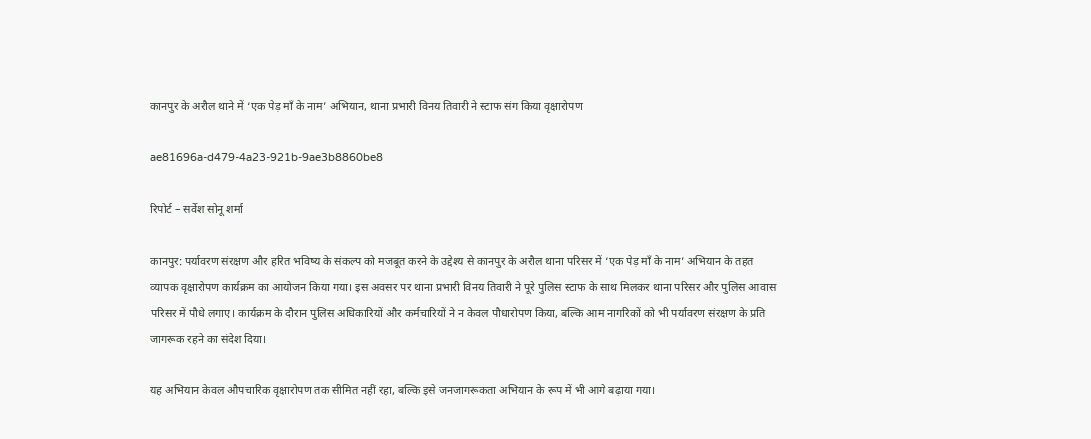कानपुर के अरौल थाने में ‘एक पेड़ माँ के नाम’ अभियान, थाना प्रभारी विनय तिवारी ने स्टाफ संग किया वृक्षारोपण

ae81696a-d479-4a23-921b-9ae3b8860be8

रिपोर्ट – सर्वेश सोनू शर्मा

कानपुर: पर्यावरण संरक्षण और हरित भविष्य के संकल्प को मजबूत करने के उद्देश्य से कानपुर के अरौल थाना परिसर में ‘एक पेड़ माँ के नाम’ अभियान के तहत व्यापक वृक्षारोपण कार्यक्रम का आयोजन किया गया। इस अवसर पर थाना प्रभारी विनय तिवारी ने पूरे पुलिस स्टाफ के साथ मिलकर थाना परिसर और पुलिस आवास परिसर में पौधे लगाए। कार्यक्रम के दौरान पुलिस अधिकारियों और कर्मचारियों ने न केवल पौधारोपण किया, बल्कि आम नागरिकों को भी पर्यावरण संरक्षण के प्रति जागरूक रहने का संदेश दिया।

यह अभियान केवल औपचारिक वृक्षारोपण तक सीमित नहीं रहा, बल्कि इसे जनजागरूकता अभियान के रूप में भी आगे बढ़ाया गया।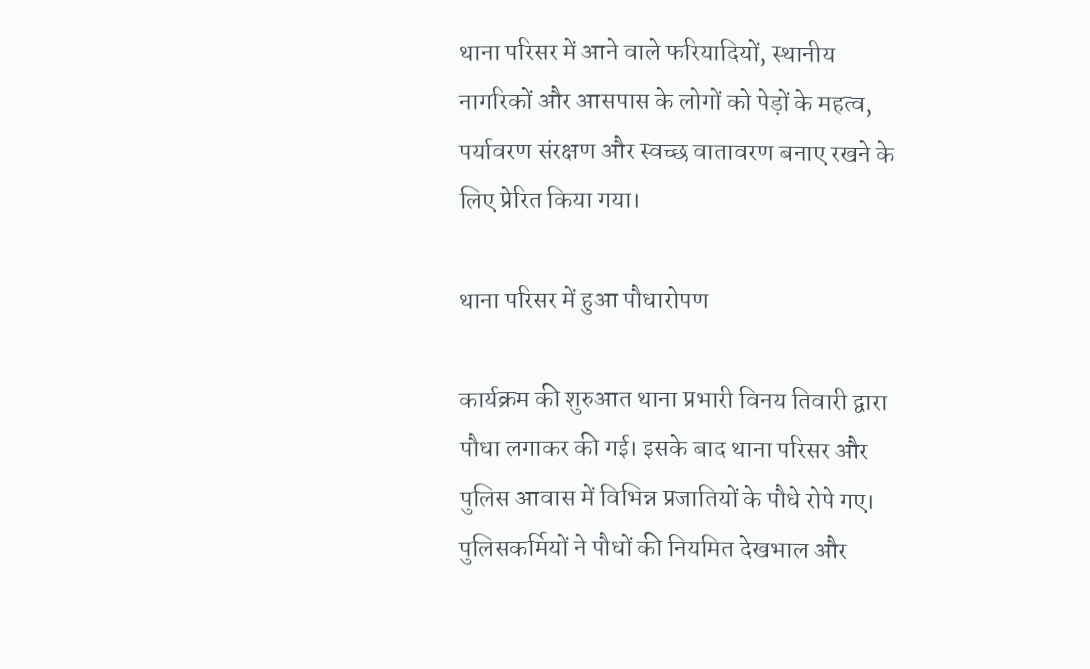थाना परिसर में आने वाले फरियादियों, स्थानीय नागरिकों और आसपास के लोगों को पेड़ों के महत्व, पर्यावरण संरक्षण और स्वच्छ वातावरण बनाए रखने के लिए प्रेरित किया गया।

थाना परिसर में हुआ पौधारोपण

कार्यक्रम की शुरुआत थाना प्रभारी विनय तिवारी द्वारा पौधा लगाकर की गई। इसके बाद थाना परिसर और पुलिस आवास में विभिन्न प्रजातियों के पौधे रोपे गए। पुलिसकर्मियों ने पौधों की नियमित देखभाल और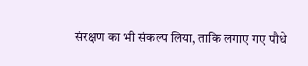संरक्षण का भी संकल्प लिया, ताकि लगाए गए पौधे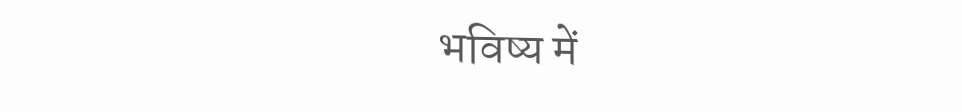भविष्य में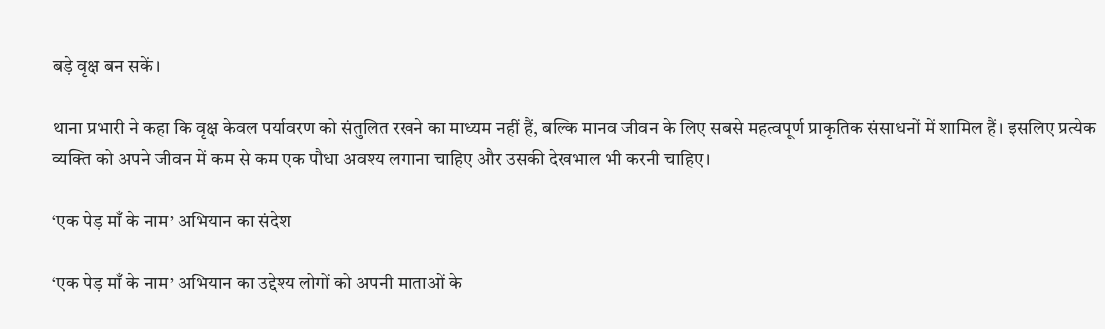बड़े वृक्ष बन सकें।

थाना प्रभारी ने कहा कि वृक्ष केवल पर्यावरण को संतुलित रखने का माध्यम नहीं हैं, बल्कि मानव जीवन के लिए सबसे महत्वपूर्ण प्राकृतिक संसाधनों में शामिल हैं। इसलिए प्रत्येक व्यक्ति को अपने जीवन में कम से कम एक पौधा अवश्य लगाना चाहिए और उसकी देखभाल भी करनी चाहिए।

‘एक पेड़ माँ के नाम’ अभियान का संदेश

‘एक पेड़ माँ के नाम’ अभियान का उद्देश्य लोगों को अपनी माताओं के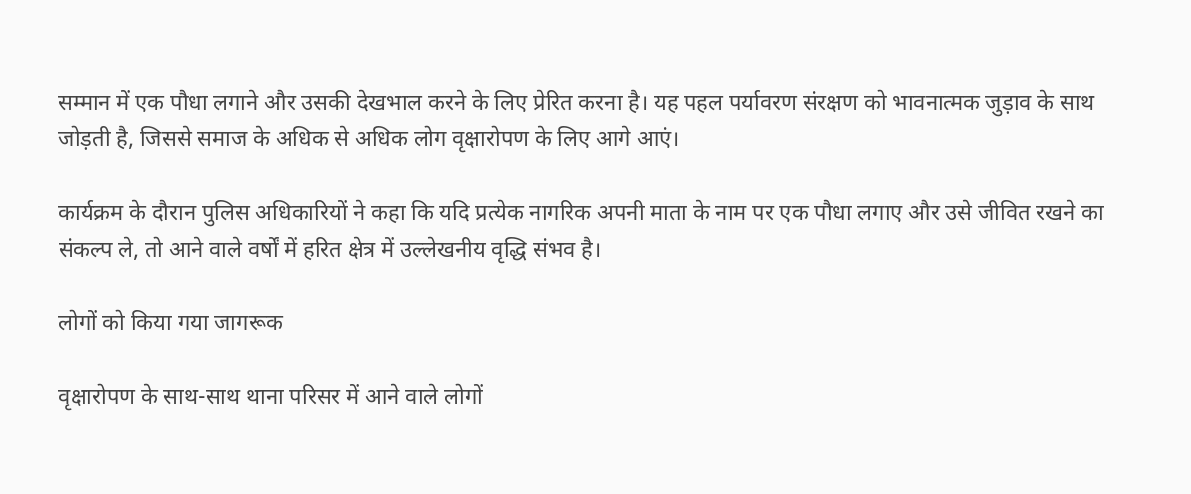सम्मान में एक पौधा लगाने और उसकी देखभाल करने के लिए प्रेरित करना है। यह पहल पर्यावरण संरक्षण को भावनात्मक जुड़ाव के साथ जोड़ती है, जिससे समाज के अधिक से अधिक लोग वृक्षारोपण के लिए आगे आएं।

कार्यक्रम के दौरान पुलिस अधिकारियों ने कहा कि यदि प्रत्येक नागरिक अपनी माता के नाम पर एक पौधा लगाए और उसे जीवित रखने का संकल्प ले, तो आने वाले वर्षों में हरित क्षेत्र में उल्लेखनीय वृद्धि संभव है।

लोगों को किया गया जागरूक

वृक्षारोपण के साथ-साथ थाना परिसर में आने वाले लोगों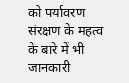को पर्यावरण संरक्षण के महत्व के बारे में भी जानकारी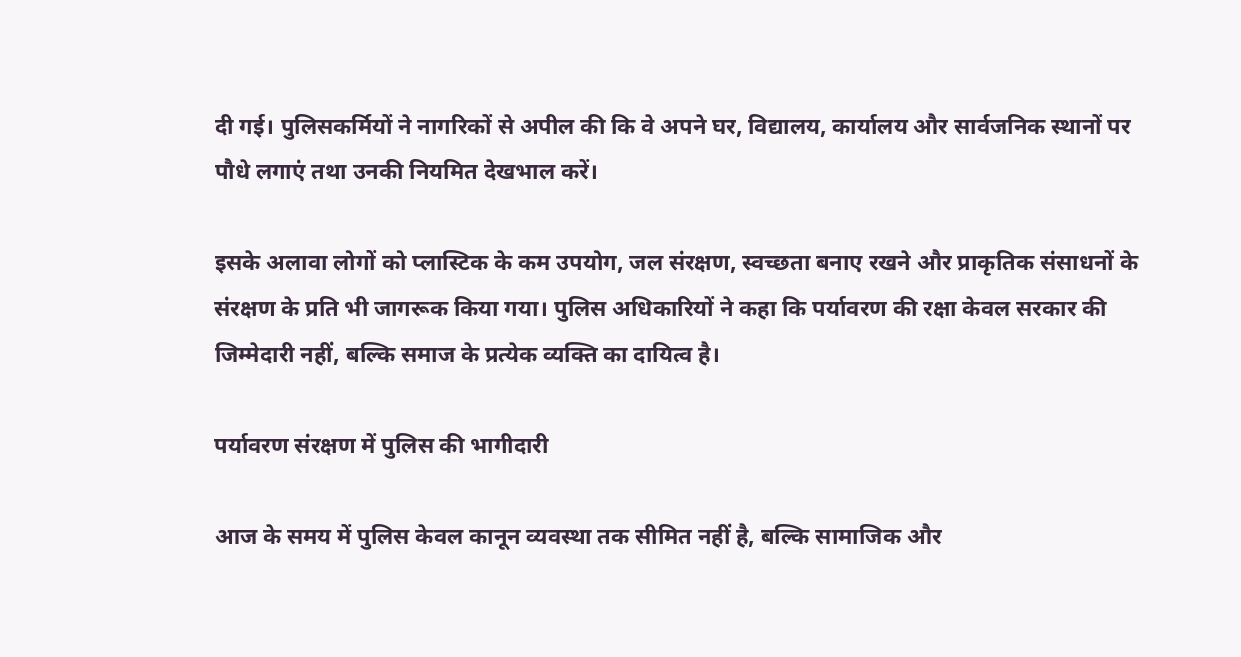दी गई। पुलिसकर्मियों ने नागरिकों से अपील की कि वे अपने घर, विद्यालय, कार्यालय और सार्वजनिक स्थानों पर पौधे लगाएं तथा उनकी नियमित देखभाल करें।

इसके अलावा लोगों को प्लास्टिक के कम उपयोग, जल संरक्षण, स्वच्छता बनाए रखने और प्राकृतिक संसाधनों के संरक्षण के प्रति भी जागरूक किया गया। पुलिस अधिकारियों ने कहा कि पर्यावरण की रक्षा केवल सरकार की जिम्मेदारी नहीं, बल्कि समाज के प्रत्येक व्यक्ति का दायित्व है।

पर्यावरण संरक्षण में पुलिस की भागीदारी

आज के समय में पुलिस केवल कानून व्यवस्था तक सीमित नहीं है, बल्कि सामाजिक और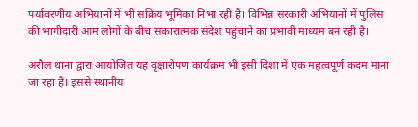पर्यावरणीय अभियानों में भी सक्रिय भूमिका निभा रही है। विभिन्न सरकारी अभियानों में पुलिस की भागीदारी आम लोगों के बीच सकारात्मक संदेश पहुंचाने का प्रभावी माध्यम बन रही है।

अरौल थाना द्वारा आयोजित यह वृक्षारोपण कार्यक्रम भी इसी दिशा में एक महत्वपूर्ण कदम माना जा रहा है। इससे स्थानीय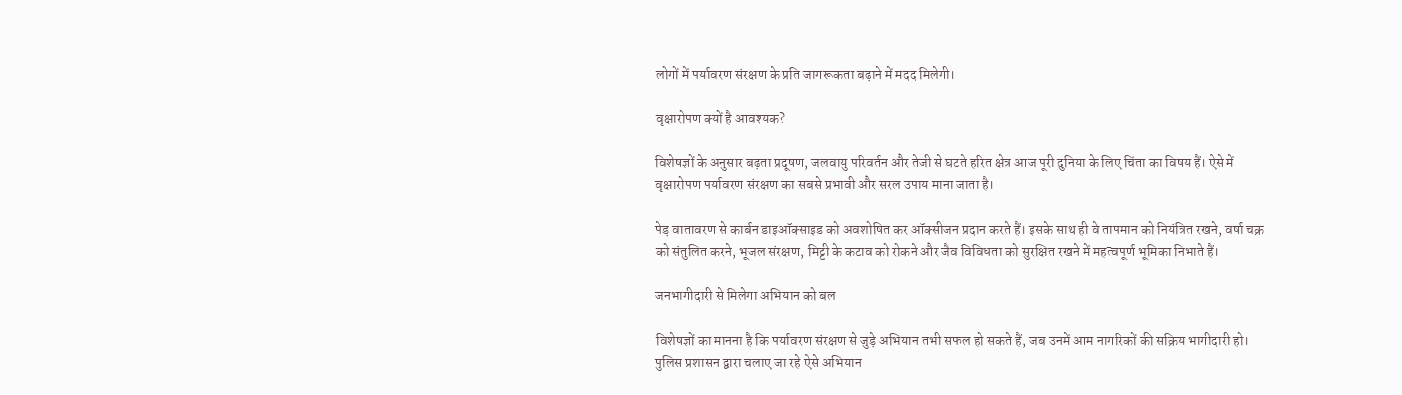लोगों में पर्यावरण संरक्षण के प्रति जागरूकता बढ़ाने में मदद मिलेगी।

वृक्षारोपण क्यों है आवश्यक?

विशेषज्ञों के अनुसार बढ़ता प्रदूषण, जलवायु परिवर्तन और तेजी से घटते हरित क्षेत्र आज पूरी दुनिया के लिए चिंता का विषय हैं। ऐसे में वृक्षारोपण पर्यावरण संरक्षण का सबसे प्रभावी और सरल उपाय माना जाता है।

पेड़ वातावरण से कार्बन डाइऑक्साइड को अवशोषित कर ऑक्सीजन प्रदान करते हैं। इसके साथ ही वे तापमान को नियंत्रित रखने, वर्षा चक्र को संतुलित करने, भूजल संरक्षण, मिट्टी के कटाव को रोकने और जैव विविधता को सुरक्षित रखने में महत्वपूर्ण भूमिका निभाते हैं।

जनभागीदारी से मिलेगा अभियान को बल

विशेषज्ञों का मानना है कि पर्यावरण संरक्षण से जुड़े अभियान तभी सफल हो सकते हैं, जब उनमें आम नागरिकों की सक्रिय भागीदारी हो। पुलिस प्रशासन द्वारा चलाए जा रहे ऐसे अभियान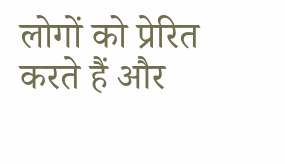लोगों को प्रेरित करते हैं और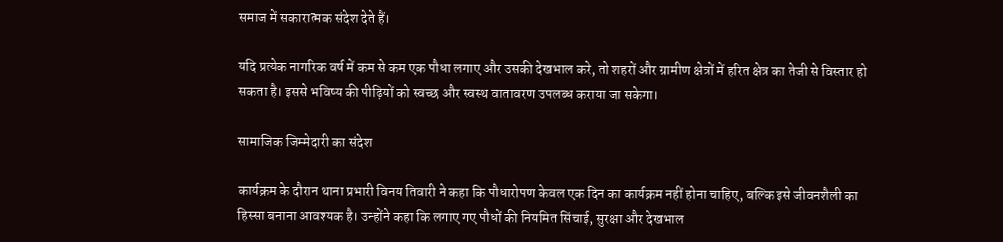समाज में सकारात्मक संदेश देते हैं।

यदि प्रत्येक नागरिक वर्ष में कम से कम एक पौधा लगाए और उसकी देखभाल करे, तो शहरों और ग्रामीण क्षेत्रों में हरित क्षेत्र का तेजी से विस्तार हो सकता है। इससे भविष्य की पीढ़ियों को स्वच्छ और स्वस्थ वातावरण उपलब्ध कराया जा सकेगा।

सामाजिक जिम्मेदारी का संदेश

कार्यक्रम के दौरान थाना प्रभारी विनय तिवारी ने कहा कि पौधारोपण केवल एक दिन का कार्यक्रम नहीं होना चाहिए, बल्कि इसे जीवनशैली का हिस्सा बनाना आवश्यक है। उन्होंने कहा कि लगाए गए पौधों की नियमित सिंचाई, सुरक्षा और देखभाल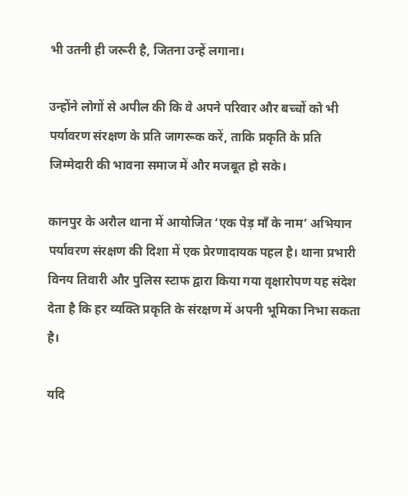भी उतनी ही जरूरी है, जितना उन्हें लगाना।

उन्होंने लोगों से अपील की कि वे अपने परिवार और बच्चों को भी पर्यावरण संरक्षण के प्रति जागरूक करें, ताकि प्रकृति के प्रति जिम्मेदारी की भावना समाज में और मजबूत हो सके।

कानपुर के अरौल थाना में आयोजित ‘एक पेड़ माँ के नाम’ अभियान पर्यावरण संरक्षण की दिशा में एक प्रेरणादायक पहल है। थाना प्रभारी विनय तिवारी और पुलिस स्टाफ द्वारा किया गया वृक्षारोपण यह संदेश देता है कि हर व्यक्ति प्रकृति के संरक्षण में अपनी भूमिका निभा सकता है।

यदि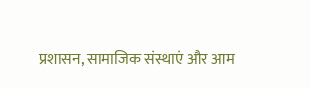प्रशासन, सामाजिक संस्थाएं और आम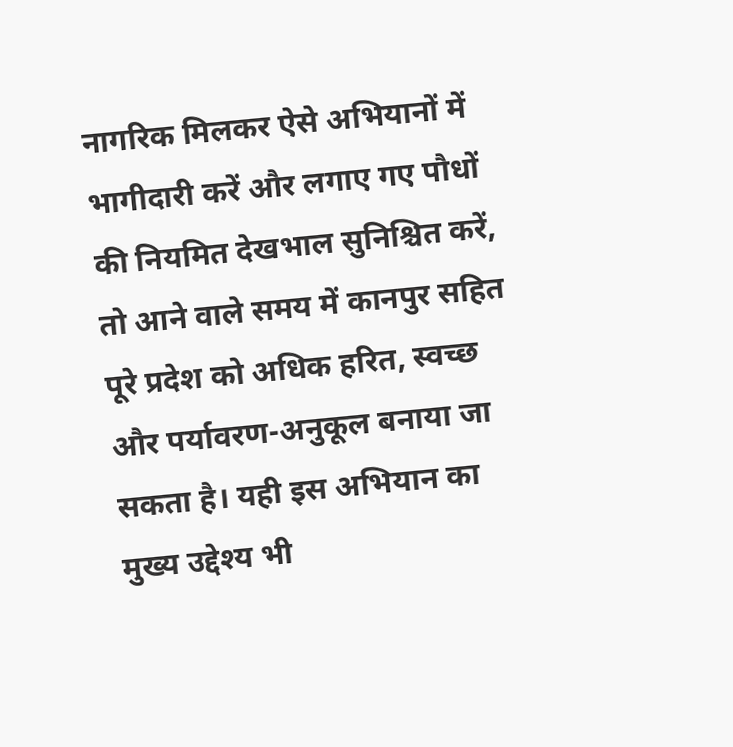नागरिक मिलकर ऐसे अभियानों में भागीदारी करें और लगाए गए पौधों की नियमित देखभाल सुनिश्चित करें, तो आने वाले समय में कानपुर सहित पूरे प्रदेश को अधिक हरित, स्वच्छ और पर्यावरण-अनुकूल बनाया जा सकता है। यही इस अभियान का मुख्य उद्देश्य भी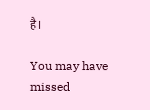है।

You may have missed